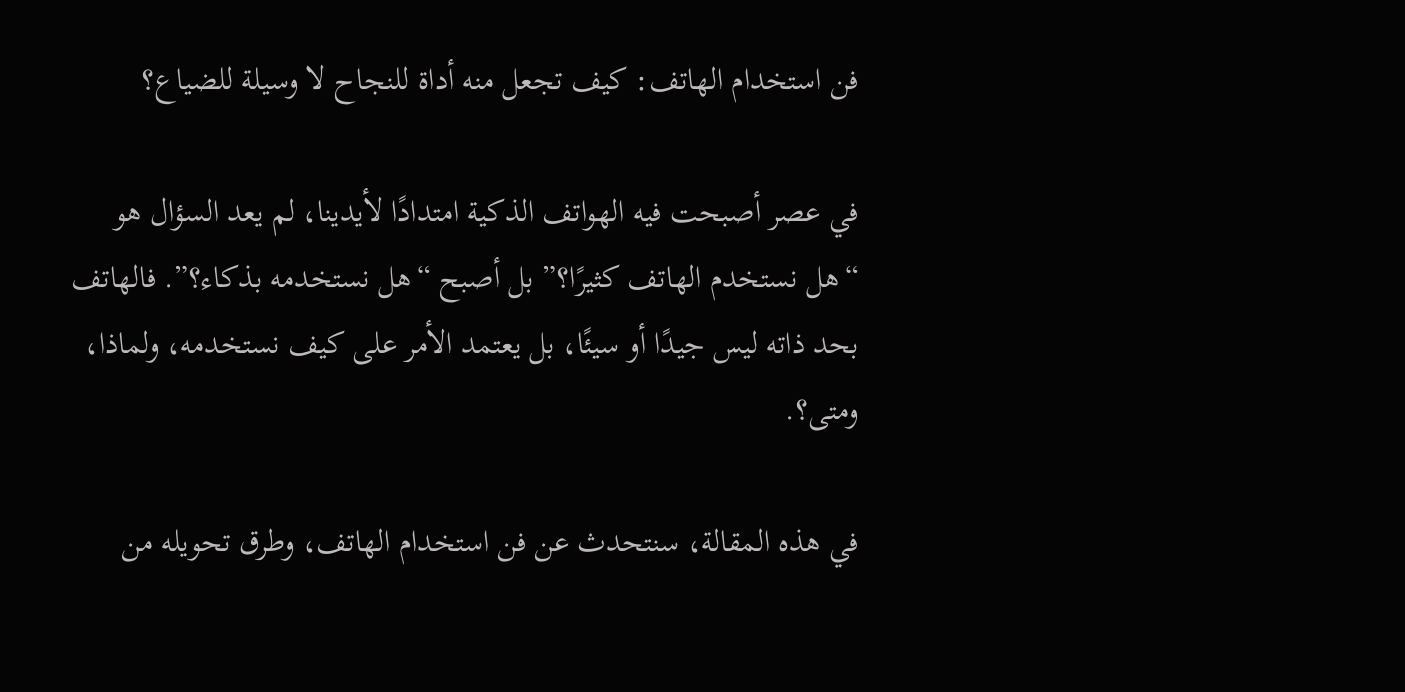فن استخدام الهاتف: كيف تجعل منه أداة للنجاح لا وسيلة للضياع؟

في عصر أصبحت فيه الهواتف الذكية امتدادًا لأيدينا، لم يعد السؤال هو “هل نستخدم الهاتف كثيرًا؟” بل أصبح “هل نستخدمه بذكاء؟”. فالهاتف بحد ذاته ليس جيدًا أو سيئًا، بل يعتمد الأمر على كيف نستخدمه، ولماذا، ومتى؟.

في هذه المقالة، سنتحدث عن فن استخدام الهاتف، وطرق تحويله من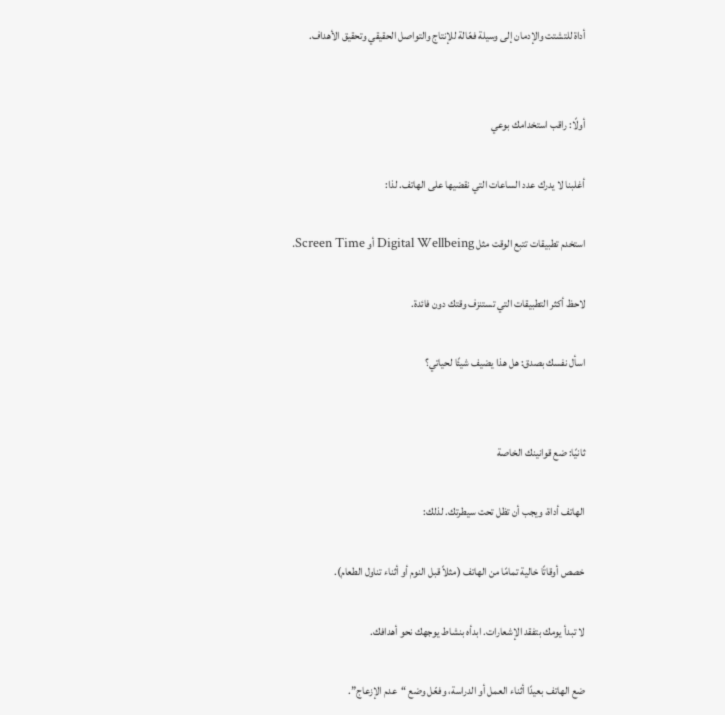أداة للتشتت والإدمان إلى وسيلة فعّالة للإنتاج والتواصل الحقيقي وتحقيق الأهداف.


أولًا: راقب استخدامك بوعي

أغلبنا لا يدرك عدد الساعات التي نقضيها على الهاتف. لذا:

استخدم تطبيقات تتبع الوقت مثل Digital Wellbeing أو Screen Time.

لاحظ أكثر التطبيقات التي تستنزف وقتك دون فائدة.

اسأل نفسك بصدق: هل هذا يضيف شيئًا لحياتي؟


ثانيًا: ضع قوانينك الخاصة

الهاتف أداة، ويجب أن تظل تحت سيطرتك. لذلك:

خصص أوقاتًا خالية تمامًا من الهاتف (مثلاً قبل النوم أو أثناء تناول الطعام).

لا تبدأ يومك بتفقد الإشعارات. ابدأه بنشاط يوجهك نحو أهدافك.

ضع الهاتف بعيدًا أثناء العمل أو الدراسة، وفعّل وضع “عدم الإزعاج”.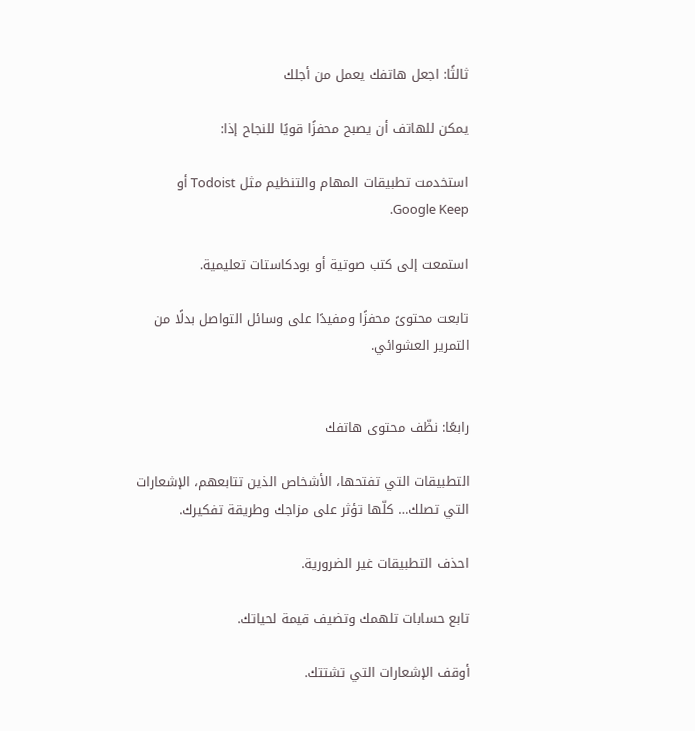ثالثًا: اجعل هاتفك يعمل من أجلك

يمكن للهاتف أن يصبح محفزًا قويًا للنجاح إذا:

استخدمت تطبيقات المهام والتنظيم مثل Todoist أو Google Keep.

استمعت إلى كتب صوتية أو بودكاستات تعليمية.

تابعت محتوىً محفزًا ومفيدًا على وسائل التواصل بدلًا من التمرير العشوائي.


رابعًا: نظّف محتوى هاتفك

التطبيقات التي تفتحها، الأشخاص الذين تتابعهم، الإشعارات التي تصلك… كلّها تؤثر على مزاجك وطريقة تفكيرك.

احذف التطبيقات غير الضرورية.

تابع حسابات تلهمك وتضيف قيمة لحياتك.

أوقف الإشعارات التي تشتتك.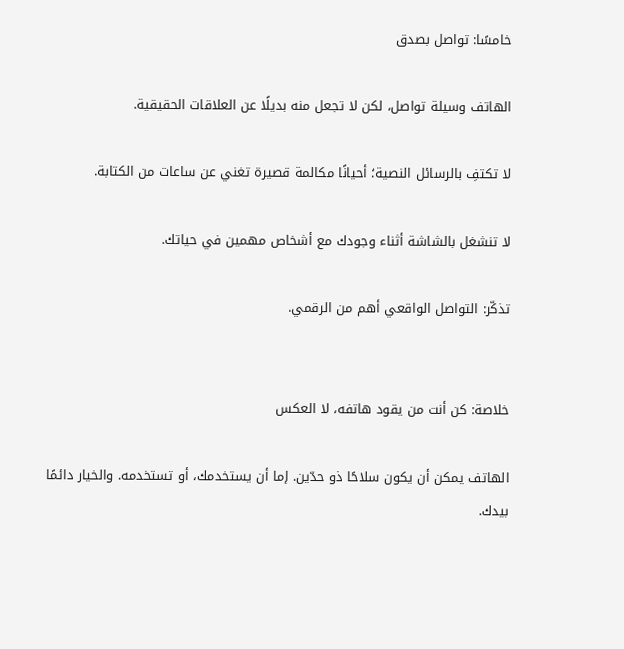خامسًا: تواصل بصدق

الهاتف وسيلة تواصل، لكن لا تجعل منه بديلًا عن العلاقات الحقيقية.

لا تكتفِ بالرسائل النصية؛ أحيانًا مكالمة قصيرة تغني عن ساعات من الكتابة.

لا تنشغل بالشاشة أثناء وجودك مع أشخاص مهمين في حياتك.

تذكّر: التواصل الواقعي أهم من الرقمي.


خلاصة: كن أنت من يقود هاتفه، لا العكس

الهاتف يمكن أن يكون سلاحًا ذو حدّين. إما أن يستخدمك، أو تستخدمه. والخيار دائمًا بيدك.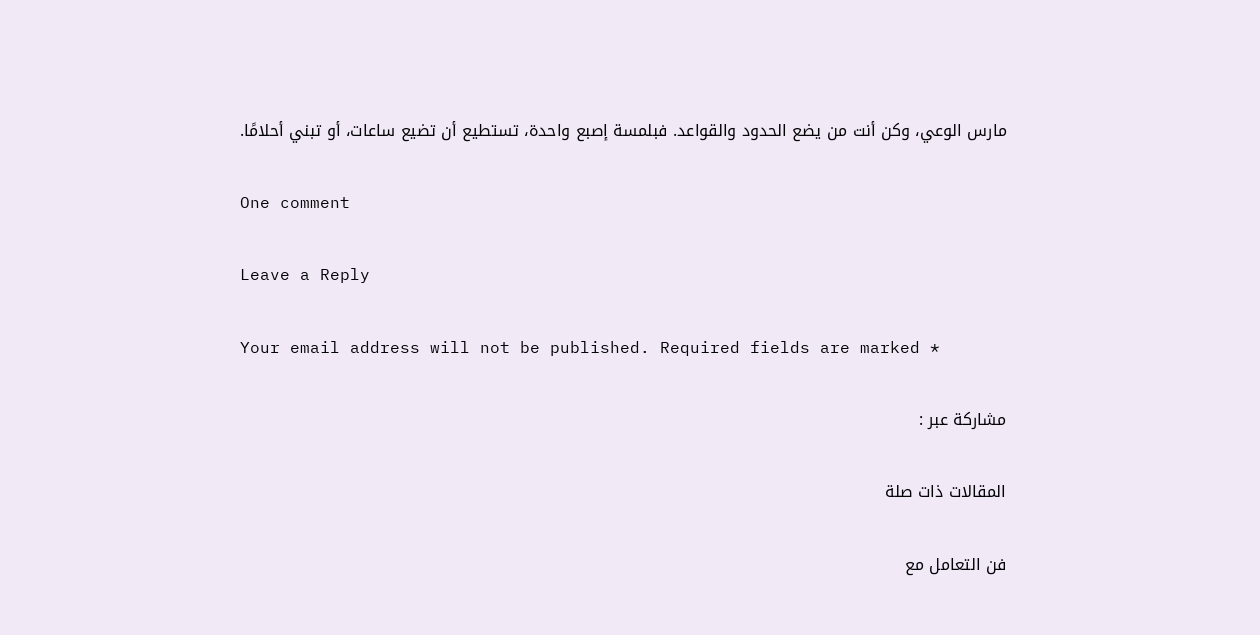مارس الوعي، وكن أنت من يضع الحدود والقواعد. فبلمسة إصبع واحدة، تستطيع أن تضيع ساعات، أو تبني أحلامًا.

One comment

Leave a Reply

Your email address will not be published. Required fields are marked *

مشاركة عبر :

المقالات ذات صلة

فن التعامل مع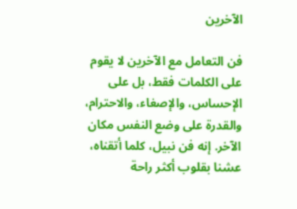الآخرين

فن التعامل مع الآخرين لا يقوم على الكلمات فقط، بل على الإحساس، والإصغاء، والاحترام، والقدرة على وضع النفس مكان الآخر. إنه فن نبيل، كلما أتقناه، عشنا بقلوب أكثر راحة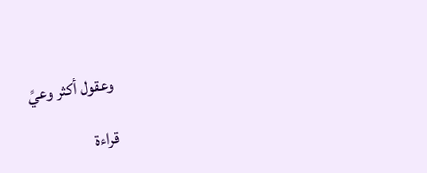وعقول أكثر وعيً

قراءة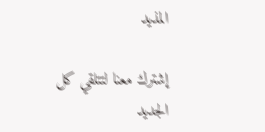المذيد

إشترك معنا لتتلقي كل الجديد